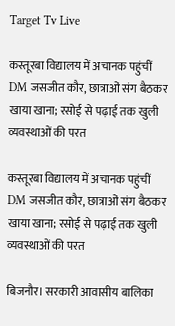Target Tv Live

कस्तूरबा विद्यालय में अचानक पहुंचीं DM जसजीत कौर, छात्राओं संग बैठकर खाया खाना; रसोई से पढ़ाई तक खुली व्यवस्थाओं की परत

कस्तूरबा विद्यालय में अचानक पहुंचीं DM जसजीत कौर, छात्राओं संग बैठकर खाया खाना; रसोई से पढ़ाई तक खुली व्यवस्थाओं की परत

बिजनौर। सरकारी आवासीय बालिका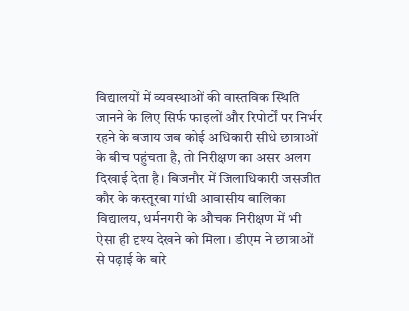विद्यालयों में व्यवस्थाओं की वास्तविक स्थिति जानने के लिए सिर्फ फाइलों और रिपोर्टों पर निर्भर रहने के बजाय जब कोई अधिकारी सीधे छात्राओं के बीच पहुंचता है, तो निरीक्षण का असर अलग दिखाई देता है। बिजनौर में जिलाधिकारी जसजीत कौर के कस्तूरबा गांधी आवासीय बालिका विद्यालय, धर्मनगरी के औचक निरीक्षण में भी ऐसा ही दृश्य देखने को मिला। डीएम ने छात्राओं से पढ़ाई के बारे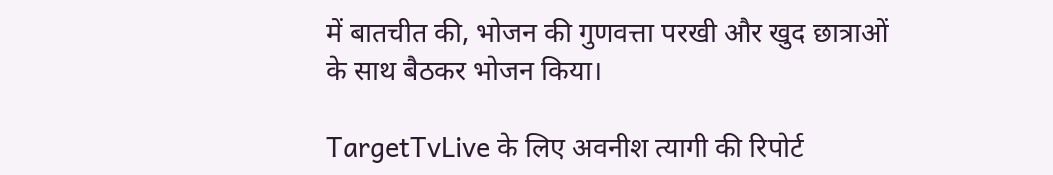में बातचीत की, भोजन की गुणवत्ता परखी और खुद छात्राओं के साथ बैठकर भोजन किया।

TargetTvLive के लिए अवनीश त्यागी की रिपोर्ट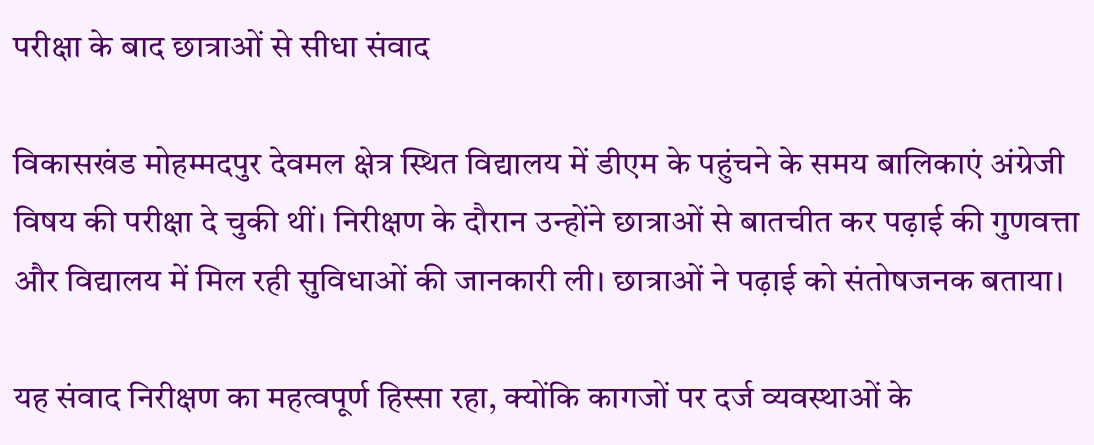परीक्षा के बाद छात्राओं से सीधा संवाद

विकासखंड मोहम्मदपुर देवमल क्षेत्र स्थित विद्यालय में डीएम के पहुंचने के समय बालिकाएं अंग्रेजी विषय की परीक्षा दे चुकी थीं। निरीक्षण के दौरान उन्होंने छात्राओं से बातचीत कर पढ़ाई की गुणवत्ता और विद्यालय में मिल रही सुविधाओं की जानकारी ली। छात्राओं ने पढ़ाई को संतोषजनक बताया।

यह संवाद निरीक्षण का महत्वपूर्ण हिस्सा रहा, क्योंकि कागजों पर दर्ज व्यवस्थाओं के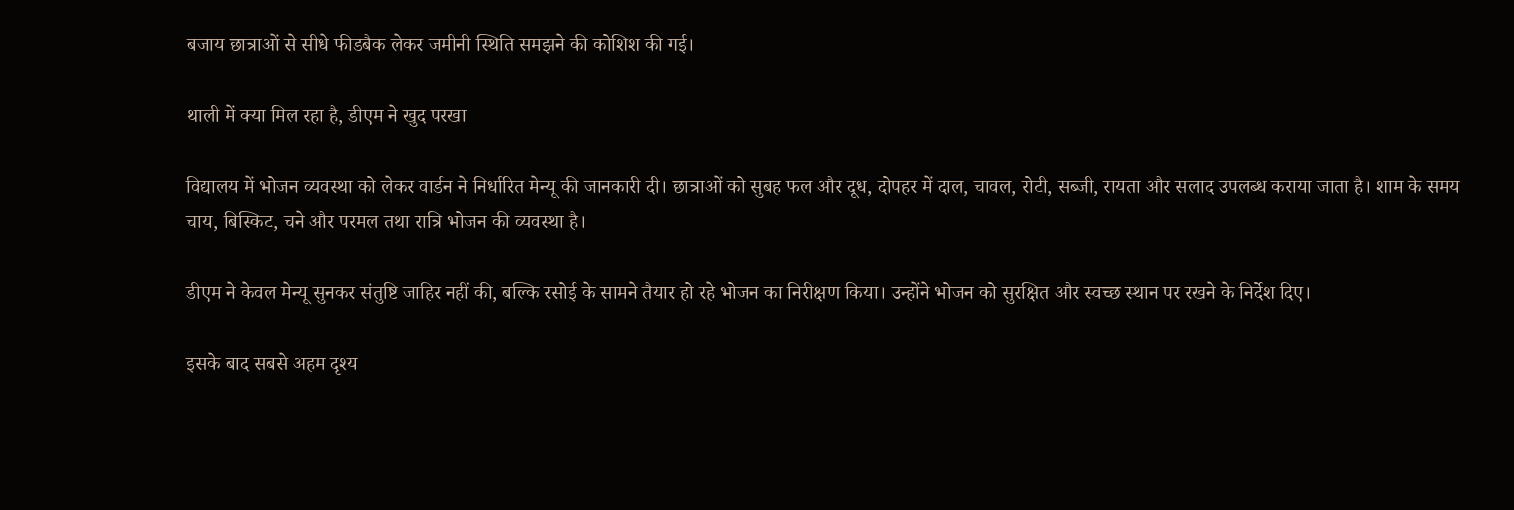बजाय छात्राओं से सीधे फीडबैक लेकर जमीनी स्थिति समझने की कोशिश की गई।

थाली में क्या मिल रहा है, डीएम ने खुद परखा

विद्यालय में भोजन व्यवस्था को लेकर वार्डन ने निर्धारित मेन्यू की जानकारी दी। छात्राओं को सुबह फल और दूध, दोपहर में दाल, चावल, रोटी, सब्जी, रायता और सलाद उपलब्ध कराया जाता है। शाम के समय चाय, बिस्किट, चने और परमल तथा रात्रि भोजन की व्यवस्था है।

डीएम ने केवल मेन्यू सुनकर संतुष्टि जाहिर नहीं की, बल्कि रसोई के सामने तैयार हो रहे भोजन का निरीक्षण किया। उन्होंने भोजन को सुरक्षित और स्वच्छ स्थान पर रखने के निर्देश दिए।

इसके बाद सबसे अहम दृश्य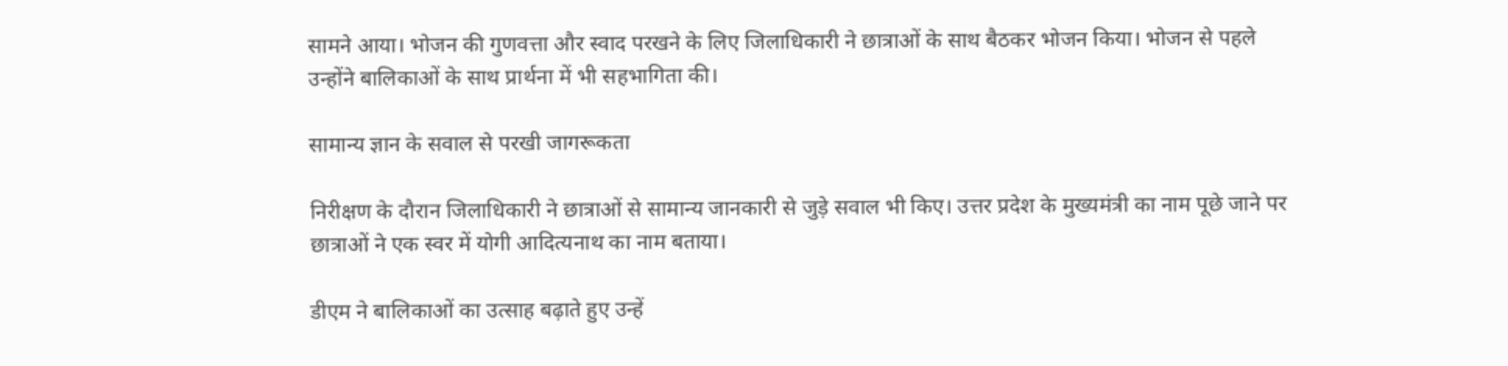सामने आया। भोजन की गुणवत्ता और स्वाद परखने के लिए जिलाधिकारी ने छात्राओं के साथ बैठकर भोजन किया। भोजन से पहले उन्होंने बालिकाओं के साथ प्रार्थना में भी सहभागिता की।

सामान्य ज्ञान के सवाल से परखी जागरूकता

निरीक्षण के दौरान जिलाधिकारी ने छात्राओं से सामान्य जानकारी से जुड़े सवाल भी किए। उत्तर प्रदेश के मुख्यमंत्री का नाम पूछे जाने पर छात्राओं ने एक स्वर में योगी आदित्यनाथ का नाम बताया।

डीएम ने बालिकाओं का उत्साह बढ़ाते हुए उन्हें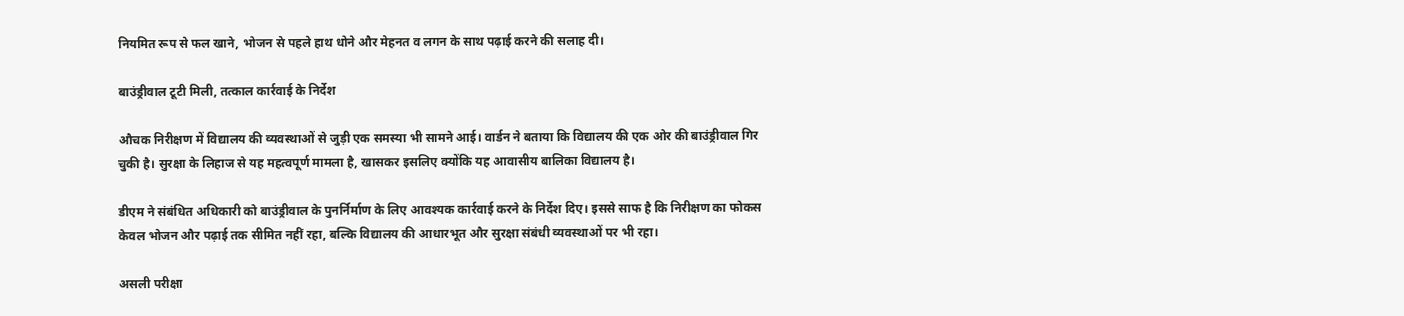नियमित रूप से फल खाने, भोजन से पहले हाथ धोने और मेहनत व लगन के साथ पढ़ाई करने की सलाह दी।

बाउंड्रीवाल टूटी मिली, तत्काल कार्रवाई के निर्देश

औचक निरीक्षण में विद्यालय की व्यवस्थाओं से जुड़ी एक समस्या भी सामने आई। वार्डन ने बताया कि विद्यालय की एक ओर की बाउंड्रीवाल गिर चुकी है। सुरक्षा के लिहाज से यह महत्वपूर्ण मामला है, खासकर इसलिए क्योंकि यह आवासीय बालिका विद्यालय है।

डीएम ने संबंधित अधिकारी को बाउंड्रीवाल के पुनर्निर्माण के लिए आवश्यक कार्रवाई करने के निर्देश दिए। इससे साफ है कि निरीक्षण का फोकस केवल भोजन और पढ़ाई तक सीमित नहीं रहा, बल्कि विद्यालय की आधारभूत और सुरक्षा संबंधी व्यवस्थाओं पर भी रहा।

असली परीक्षा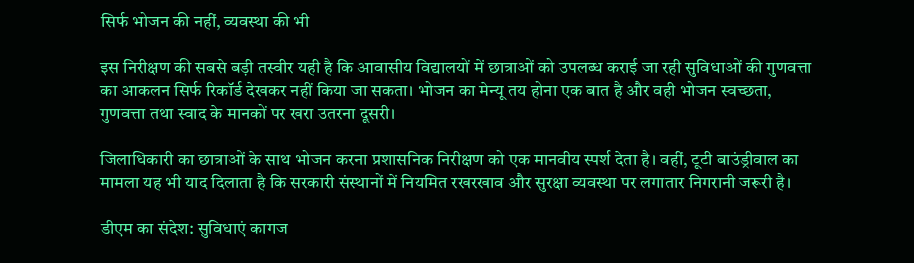सिर्फ भोजन की नहीं, व्यवस्था की भी

इस निरीक्षण की सबसे बड़ी तस्वीर यही है कि आवासीय विद्यालयों में छात्राओं को उपलब्ध कराई जा रही सुविधाओं की गुणवत्ता का आकलन सिर्फ रिकॉर्ड देखकर नहीं किया जा सकता। भोजन का मेन्यू तय होना एक बात है और वही भोजन स्वच्छता, गुणवत्ता तथा स्वाद के मानकों पर खरा उतरना दूसरी।

जिलाधिकारी का छात्राओं के साथ भोजन करना प्रशासनिक निरीक्षण को एक मानवीय स्पर्श देता है। वहीं, टूटी बाउंड्रीवाल का मामला यह भी याद दिलाता है कि सरकारी संस्थानों में नियमित रखरखाव और सुरक्षा व्यवस्था पर लगातार निगरानी जरूरी है।

डीएम का संदेश: सुविधाएं कागज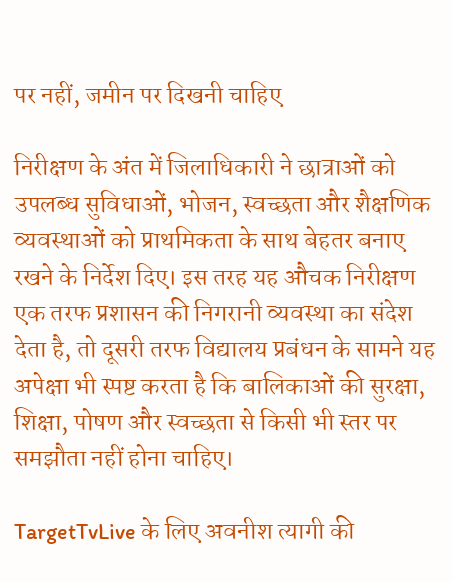पर नहीं, जमीन पर दिखनी चाहिए

निरीक्षण के अंत में जिलाधिकारी ने छात्राओं को उपलब्ध सुविधाओं, भोजन, स्वच्छता और शैक्षणिक व्यवस्थाओं को प्राथमिकता के साथ बेहतर बनाए रखने के निर्देश दिए। इस तरह यह औचक निरीक्षण एक तरफ प्रशासन की निगरानी व्यवस्था का संदेश देता है, तो दूसरी तरफ विद्यालय प्रबंधन के सामने यह अपेक्षा भी स्पष्ट करता है कि बालिकाओं की सुरक्षा, शिक्षा, पोषण और स्वच्छता से किसी भी स्तर पर समझौता नहीं होना चाहिए।

TargetTvLive के लिए अवनीश त्यागी की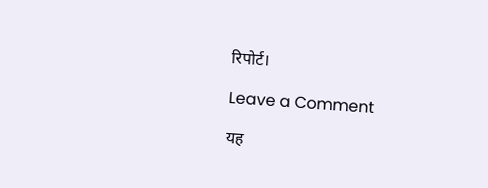रिपोर्ट।

Leave a Comment

यह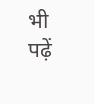भी पढ़ें